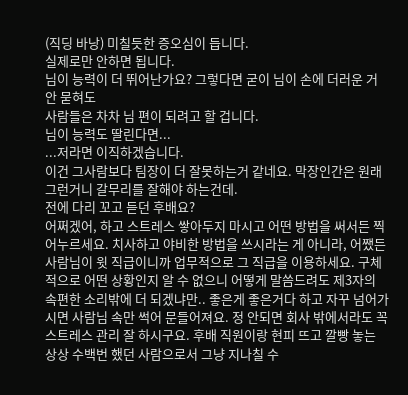(직딩 바낭) 미칠듯한 증오심이 듭니다.
실제로만 안하면 됩니다.
님이 능력이 더 뛰어난가요? 그렇다면 굳이 님이 손에 더러운 거 안 묻혀도
사람들은 차차 님 편이 되려고 할 겁니다.
님이 능력도 딸린다면...
...저라면 이직하겠습니다.
이건 그사람보다 팀장이 더 잘못하는거 같네요. 막장인간은 원래 그런거니 갈무리를 잘해야 하는건데.
전에 다리 꼬고 듣던 후배요?
어쩌겠어, 하고 스트레스 쌓아두지 마시고 어떤 방법을 써서든 찍어누르세요. 치사하고 야비한 방법을 쓰시라는 게 아니라, 어쨌든 사람님이 윗 직급이니까 업무적으로 그 직급을 이용하세요. 구체적으로 어떤 상황인지 알 수 없으니 어떻게 말씀드려도 제3자의 속편한 소리밖에 더 되겠냐만.. 좋은게 좋은거다 하고 자꾸 넘어가시면 사람님 속만 썩어 문들어져요. 정 안되면 회사 밖에서라도 꼭 스트레스 관리 잘 하시구요. 후배 직원이랑 현피 뜨고 깔빵 놓는 상상 수백번 했던 사람으로서 그냥 지나칠 수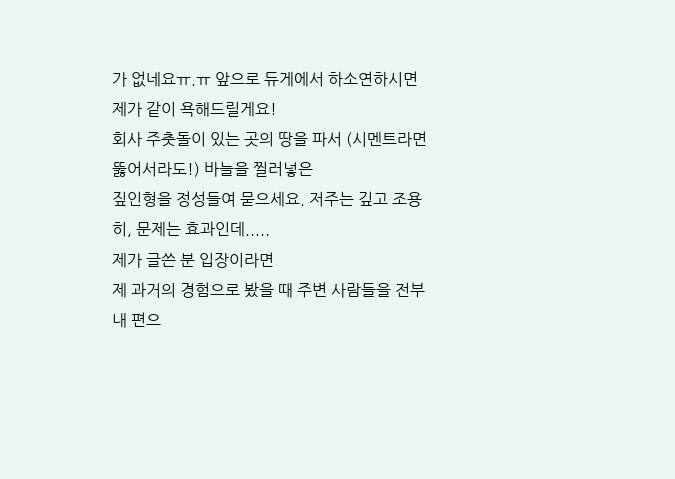가 없네요ㅠ.ㅠ 앞으로 듀게에서 하소연하시면 제가 같이 욕해드릴게요!
회사 주춧돌이 있는 곳의 땅을 파서 (시멘트라면 뚫어서라도!) 바늘을 찔러넣은
짚인형을 정성들여 묻으세요. 저주는 깊고 조용히, 문제는 효과인데.....
제가 글쓴 분 입장이라면
제 과거의 경험으로 봤을 때 주변 사람들을 전부 내 편으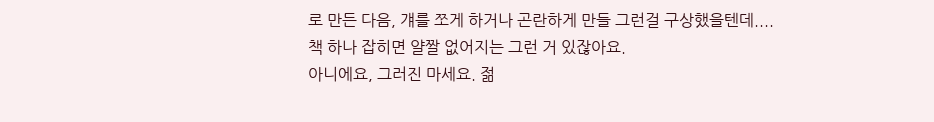로 만든 다음, 걔를 쪼게 하거나 곤란하게 만들 그런걸 구상했을텐데....
책 하나 잡히면 얄짤 없어지는 그런 거 있잖아요.
아니에요, 그러진 마세요. 젊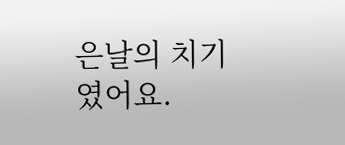은날의 치기였어요.